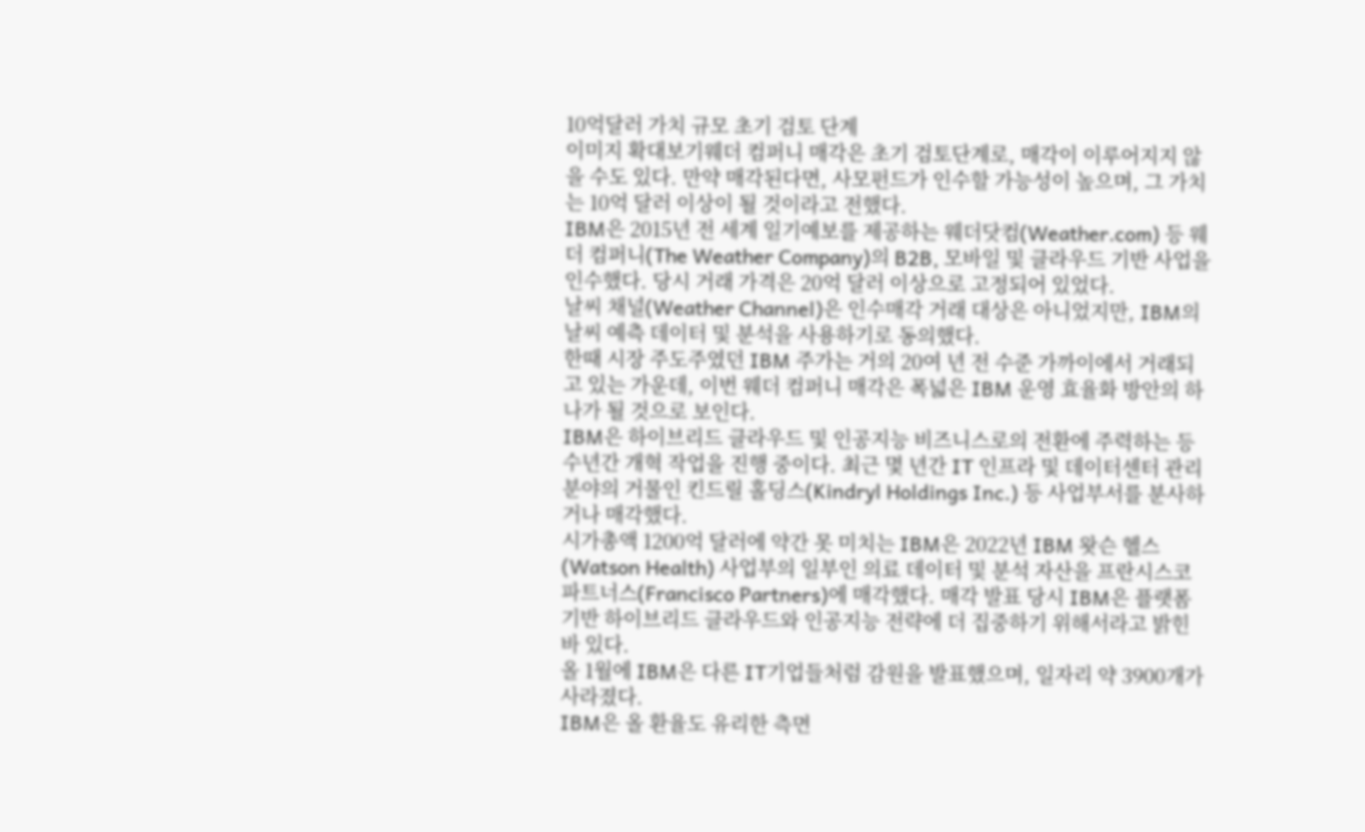10억달러 가치 규모 초기 검토 단계
이미지 확대보기웨더 컴퍼니 매각은 초기 검토단계로, 매각이 이루어지지 않을 수도 있다. 만약 매각된다면, 사모펀드가 인수할 가능성이 높으며, 그 가치는 10억 달러 이상이 될 것이라고 전했다.
IBM은 2015년 전 세계 일기예보를 제공하는 웨더닷컴(Weather.com) 등 웨더 컴퍼니(The Weather Company)의 B2B, 모바일 및 클라우드 기반 사업을 인수했다. 당시 거래 가격은 20억 달러 이상으로 고정되어 있었다.
날씨 채널(Weather Channel)은 인수매각 거래 대상은 아니었지만, IBM의 날씨 예측 데이터 및 분석을 사용하기로 동의했다.
한때 시장 주도주였던 IBM 주가는 거의 20여 년 전 수준 가까이에서 거래되고 있는 가운데, 이번 웨더 컴퍼니 매각은 폭넓은 IBM 운영 효율화 방안의 하나가 될 것으로 보인다.
IBM은 하이브리드 클라우드 및 인공지능 비즈니스로의 전환에 주력하는 등 수년간 개혁 작업을 진행 중이다. 최근 몇 년간 IT 인프라 및 데이터센터 관리 분야의 거물인 킨드릴 홀딩스(Kindryl Holdings Inc.) 등 사업부서를 분사하거나 매각했다.
시가총액 1200억 달러에 약간 못 미치는 IBM은 2022년 IBM 왓슨 헬스(Watson Health) 사업부의 일부인 의료 데이터 및 분석 자산을 프란시스코 파트너스(Francisco Partners)에 매각했다. 매각 발표 당시 IBM은 플랫폼 기반 하이브리드 클라우드와 인공지능 전략에 더 집중하기 위해서라고 밝힌 바 있다.
올 1월에 IBM은 다른 IT기업들처럼 감원을 발표했으며, 일자리 약 3900개가 사라졌다.
IBM은 올 환율도 유리한 측면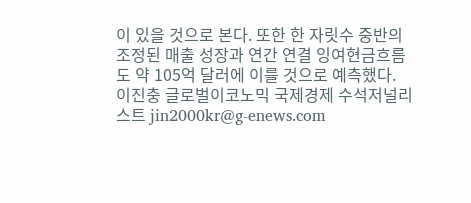이 있을 것으로 본다. 또한 한 자릿수 중반의 조정된 매출 성장과 연간 연결 잉여현금흐름도 약 105억 달러에 이를 것으로 예측했다.
이진충 글로벌이코노믹 국제경제 수석저널리스트 jin2000kr@g-enews.com